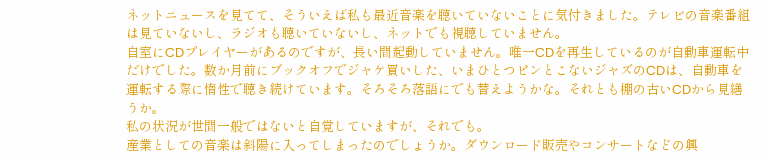ネットニュースを見てて、そういえば私も最近音楽を聴いていないことに気付きました。テレビの音楽番組は見ていないし、ラジオも聴いていないし、ネットでも視聴していません。
自室にCDプレイヤーがあるのですが、長い間起動していません。唯一CDを再生しているのが自動車運転中だけでした。数か月前にブックオフでジャケ買いした、いまひとつピンとこないジャズのCDは、自動車を運転する際に惰性で聴き続けています。そろそろ落語にでも替えようかな。それとも棚の古いCDから見繕うか。
私の状況が世間一般ではないと自覚していますが、それでも。
産業としての音楽は斜陽に入ってしまったのでしょうか。ダウンロード販売やコンサートなどの興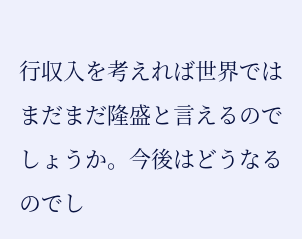行収入を考えれば世界ではまだまだ隆盛と言えるのでしょうか。今後はどうなるのでし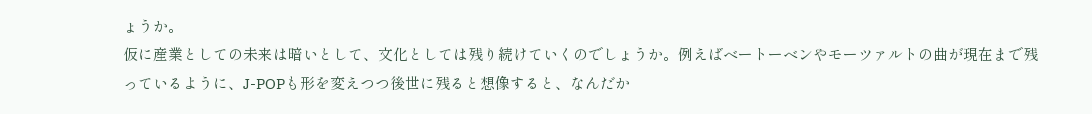ょうか。
仮に産業としての未来は暗いとして、文化としては残り続けていくのでしょうか。例えばベートーベンやモーツァルトの曲が現在まで残っているように、J-POPも形を変えつつ後世に残ると想像すると、なんだか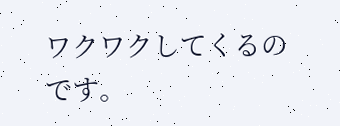ワクワクしてくるのです。